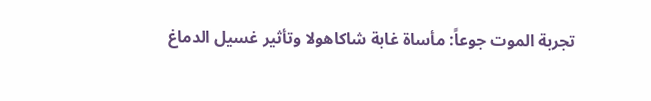تجربة الموت جوعاً: مأساة غابة شاكاهولا وتأثير غسيل الدماغ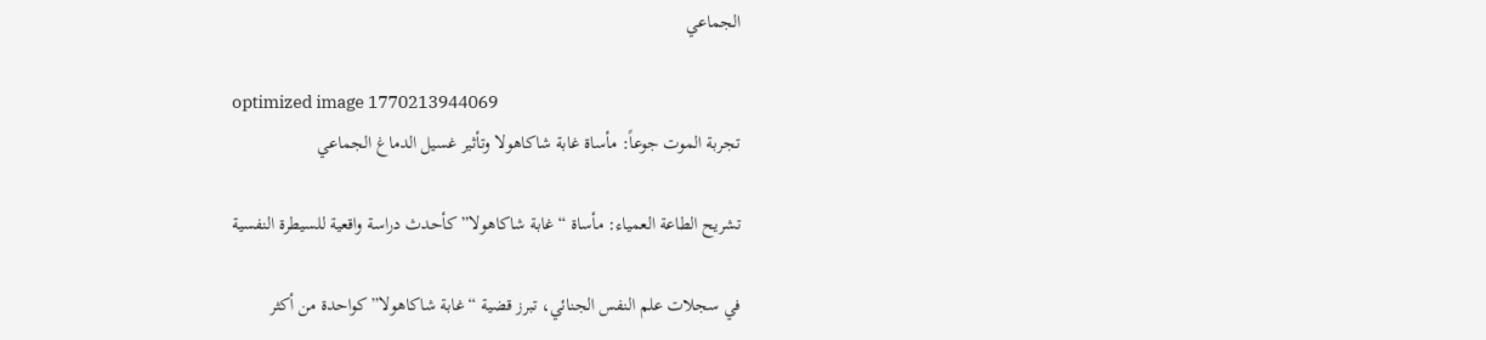الجماعي

optimized image 1770213944069
تجربة الموت جوعاً: مأساة غابة شاكاهولا وتأثير غسيل الدماغ الجماعي

تشريح الطاعة العمياء: مأساة “غابة شاكاهولا” كأحدث دراسة واقعية للسيطرة النفسية

في سجلات علم النفس الجنائي، تبرز قضية “غابة شاكاهولا” كواحدة من أكثر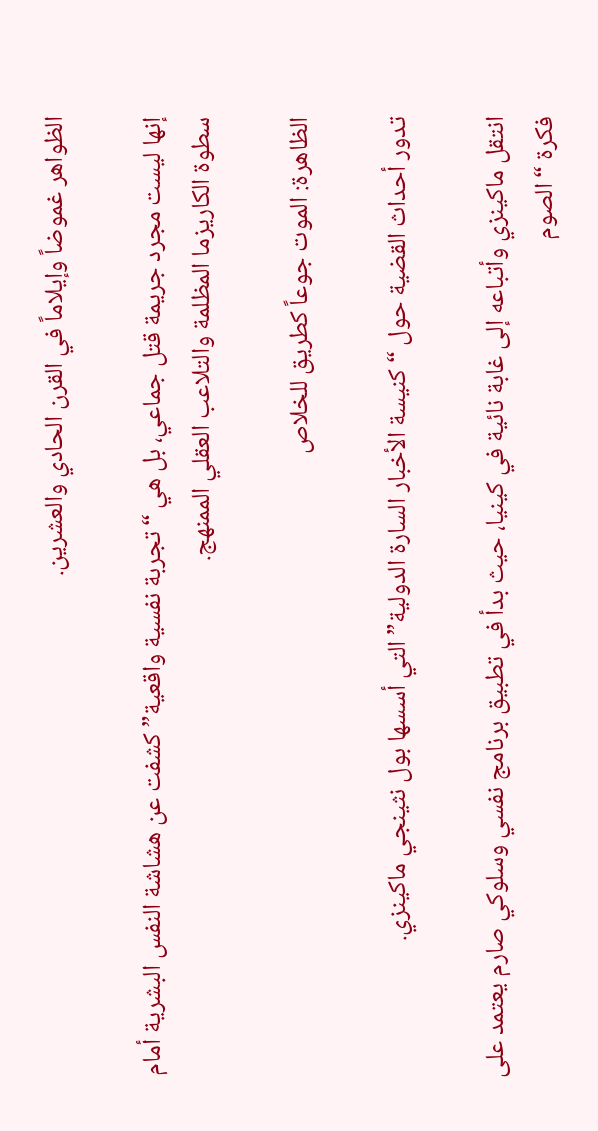الظواهر غموضاً وإيلاماً في القرن الحادي والعشرين.

إنها ليست مجرد جريمة قتل جماعي، بل هي “تجربة نفسية واقعية” كشفت عن هشاشة النفس البشرية أمام سطوة الكاريزما المظلمة والتلاعب العقلي الممنهج.

الظاهرة: الموت جوعاً كطريق للخلاص

تدور أحداث القضية حول “كنيسة الأخبار السارة الدولية” التي أسسها بول نثينجي ماكينزي.

انتقل ماكينزي وأتباعه إلى غابة نائية في كينيا، حيث بدأ في تطبيق برنامج نفسي وسلوكي صارم يعتمد على فكرة “الصوم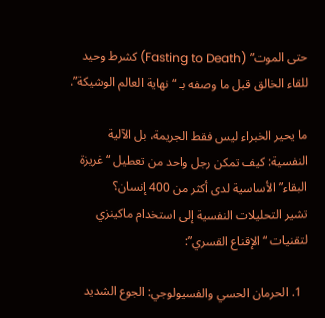حتى الموت” (Fasting to Death) كشرط وحيد للقاء الخالق قبل ما وصفه بـ “نهاية العالم الوشيكة”.

ما يحير الخبراء ليس فقط الجريمة، بل الآلية النفسية: كيف تمكن رجل واحد من تعطيل “غريزة البقاء” الأساسية لدى أكثر من 400 إنسان؟
تشير التحليلات النفسية إلى استخدام ماكينزي لتقنيات “الإقناع القسري”:

  1. الحرمان الحسي والفسيولوجي: الجوع الشديد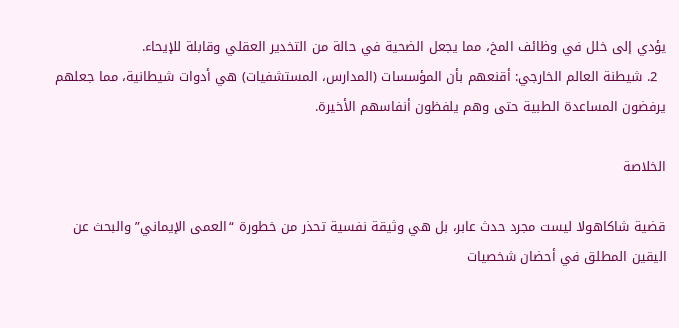يؤدي إلى خلل في وظائف المخ، مما يجعل الضحية في حالة من التخدير العقلي وقابلة للإيحاء.
  2. شيطنة العالم الخارجي: أقنعهم بأن المؤسسات (المدارس، المستشفيات) هي أدوات شيطانية، مما جعلهم يرفضون المساعدة الطبية حتى وهم يلفظون أنفاسهم الأخيرة.

الخلاصة

قضية شاكاهولا ليست مجرد حدث عابر، بل هي وثيقة نفسية تحذر من خطورة “العمى الإيماني” والبحث عن اليقين المطلق في أحضان شخصيات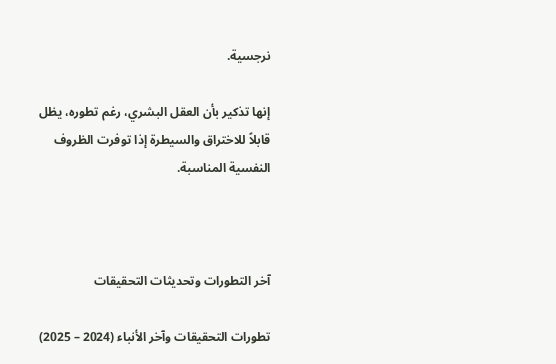نرجسية.

إنها تذكير بأن العقل البشري، رغم تطوره، يظل قابلاً للاختراق والسيطرة إذا توفرت الظروف النفسية المناسبة.



آخر التطورات وتحديثات التحقيقات

تطورات التحقيقات وآخر الأنباء (2024 – 2025)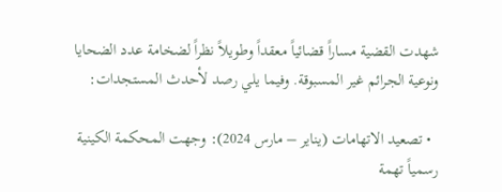شهدت القضية مساراً قضائياً معقداً وطويلاً نظراً لضخامة عدد الضحايا ونوعية الجرائم غير المسبوقة. وفيما يلي رصد لأحدث المستجدات:

  • تصعيد الاتهامات (يناير – مارس 2024): وجهت المحكمة الكينية رسمياً تهمة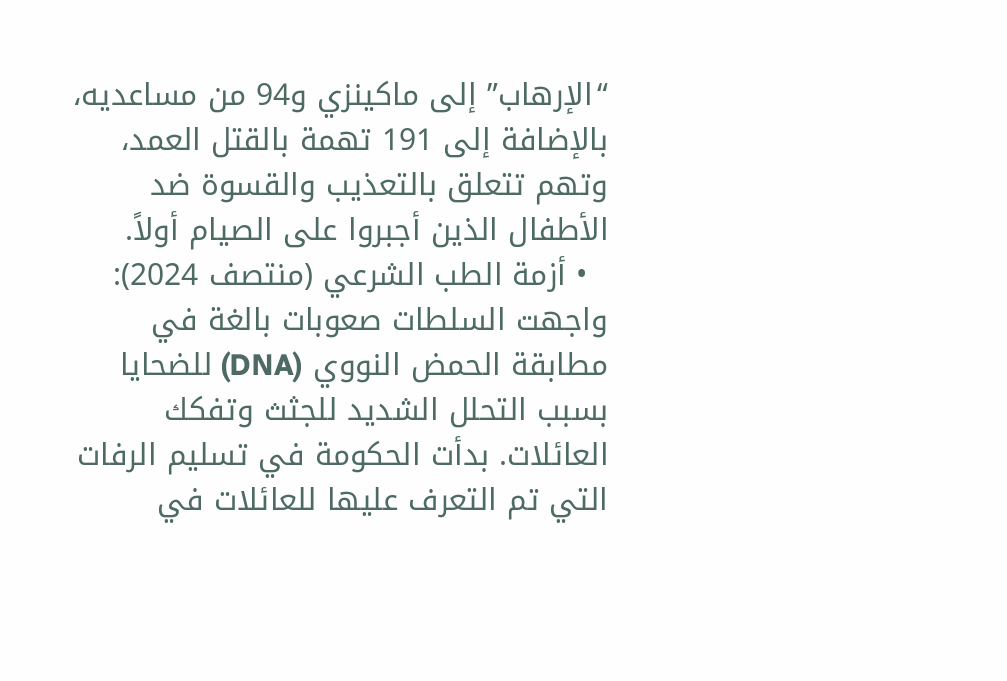“الإرهاب” إلى ماكينزي و94 من مساعديه، بالإضافة إلى 191 تهمة بالقتل العمد، وتهم تتعلق بالتعذيب والقسوة ضد الأطفال الذين أجبروا على الصيام أولاً.
  • أزمة الطب الشرعي (منتصف 2024): واجهت السلطات صعوبات بالغة في مطابقة الحمض النووي (DNA) للضحايا بسبب التحلل الشديد للجثث وتفكك العائلات. بدأت الحكومة في تسليم الرفات التي تم التعرف عليها للعائلات في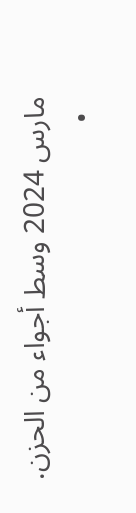مارس 2024 وسط أجواء من الحزن.
  •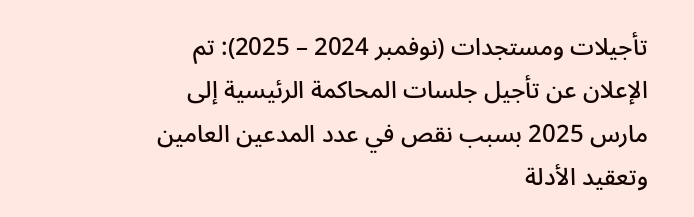تأجيلات ومستجدات (نوفمبر 2024 – 2025): تم الإعلان عن تأجيل جلسات المحاكمة الرئيسية إلى مارس 2025 بسبب نقص في عدد المدعين العامين وتعقيد الأدلة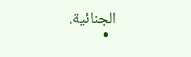الجنائية.
  •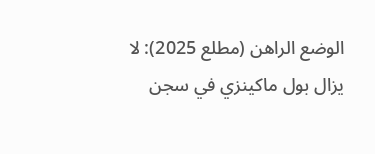الوضع الراهن (مطلع 2025): لا يزال بول ماكينزي في سجن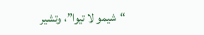“شيمو لا تيوا”، وتشير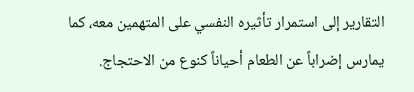التقارير إلى استمرار تأثيره النفسي على المتهمين معه، كما يمارس إضراباً عن الطعام أحياناً كنوع من الاحتجاج.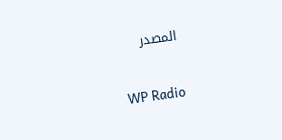المصدر

WP Radio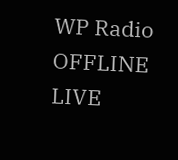WP Radio
OFFLINE LIVE